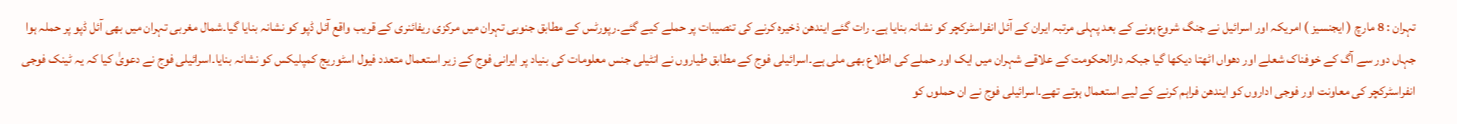تہران : 8 مارچ ( ایجنسیز ) امریکہ اور اسرائیل نے جنگ شروع ہونے کے بعد پہلی مرتبہ ایران کے آئل انفراسٹرکچر کو نشانہ بنایا ہے۔ رات گئے ایندھن ذخیرہ کرنے کی تنصیبات پر حملے کیے گئے۔رپورٹس کے مطابق جنوبی تہران میں مرکزی ریفائنری کے قریب واقع آئل ڈپو کو نشانہ بنایا گیا۔شمال مغربی تہران میں بھی آئل ڈپو پر حملہ ہوا جہاں دور سے آگ کے خوفناک شعلے اور دھواں اٹھتا دیکھا گیا جبکہ دارالحکومت کے علاقے شہران میں ایک اور حملے کی اطلاع بھی ملی ہے۔اسرائیلی فوج کے مطابق طیاروں نے انٹیلی جنس معلومات کی بنیاد پر ایرانی فوج کے زیر استعمال متعدد فیول اسٹوریج کمپلیکس کو نشانہ بنایا۔اسرائیلی فوج نے دعویٰ کیا کہ یہ ٹینک فوجی انفراسٹرکچر کی معاونت اور فوجی اداروں کو ایندھن فراہم کرنے کے لیے استعمال ہوتے تھے۔اسرائیلی فوج نے ان حملوں کو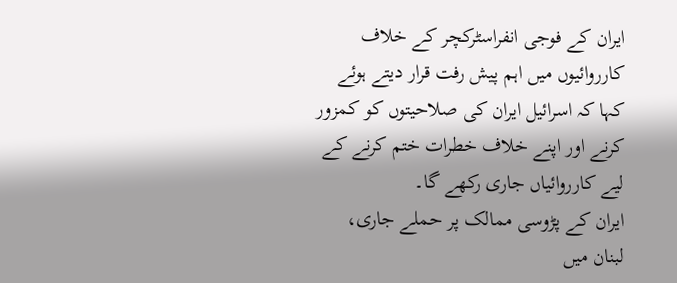ایران کے فوجی انفراسٹرکچر کے خلاف کارروائیوں میں اہم پیش رفت قرار دیتے ہوئے کہا کہ اسرائیل ایران کی صلاحیتوں کو کمزور کرنے اور اپنے خلاف خطرات ختم کرنے کے لیے کارروائیاں جاری رکھے گا۔
ایران کے پڑوسی ممالک پر حملے جاری، لبنان میں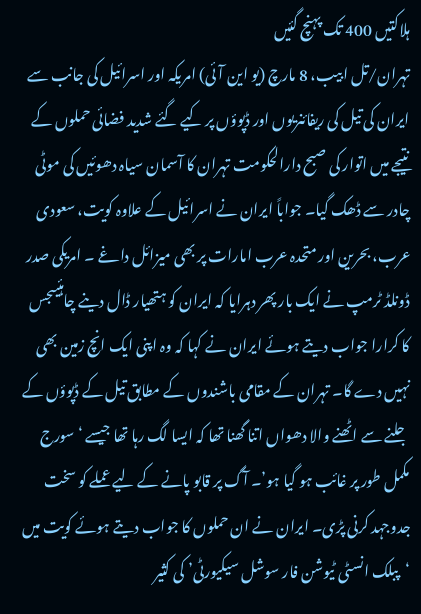ہلاکتیں 400 تک پہنچ گئیں
تہران/تل ابیب، 8 مارچ (یو این آئی) امریکہ اور اسرائیل کی جانب سے ایران کی تیل کی ریفائنریوں اور ڈپوؤں پر کیے گئے شدید فضائی حملوں کے نتیجے میں اتوار کی صبح دارالحکومت تہران کا آسمان سیاہ دھوئیں کی موٹی چادر سے ڈھک گیا۔ جواباً ایران نے اسرائیل کے علاوہ کویت، سعودی عرب، بحرین اور متحدہ عرب امارات پر بھی میزائل داغے ۔ امریکی صدر ڈونلڈ ٹرمپ نے ایک بار پھر دہرایا کہ ایران کو ہتھیار ڈال دینے چاہئیںجس کا کرارا جواب دیتے ہوئے ایران نے کہا کہ وہ اپنی ایک انچ زمین بھی نہیں دے گا۔ تہران کے مقامی باشندوں کے مطابق تیل کے ڈپوؤں کے جلنے سے اٹھنے والا دھواں اتنا گھنا تھا کہ ایسا لگ رہا تھا جیسے ‘سورج مکمل طور پر غائب ہو گیا ہو’۔ آگ پر قابو پانے کے لیے عملے کو سخت جدوجہد کرنی پڑی۔ ایران نے ان حملوں کا جواب دیتے ہوئے کویت میں ‘پبلک انسٹی ٹیوشن فار سوشل سیکیورٹی’ کی کثیر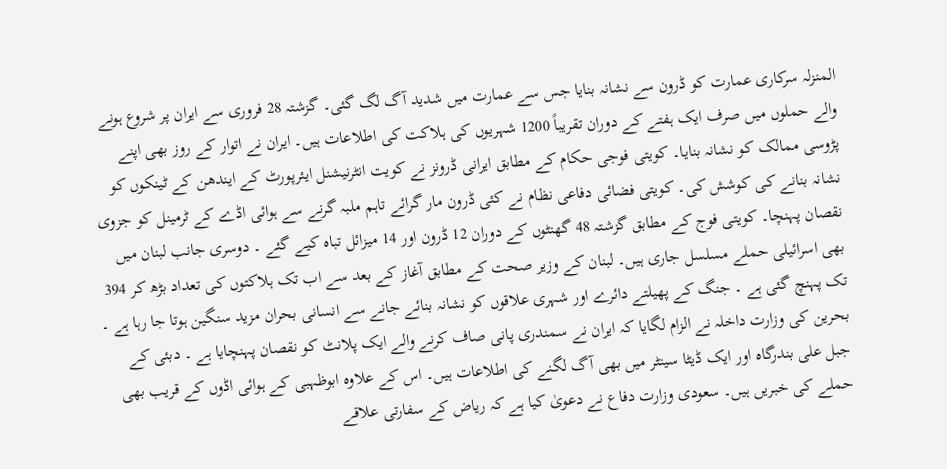المنزلہ سرکاری عمارت کو ڈرون سے نشانہ بنایا جس سے عمارت میں شدید آگ لگ گئی۔ گزشتہ 28 فروری سے ایران پر شروع ہونے والے حملوں میں صرف ایک ہفتے کے دوران تقریباً 1200 شہریوں کی ہلاکت کی اطلاعات ہیں۔ ایران نے اتوار کے روز بھی اپنے پڑوسی ممالک کو نشانہ بنایا۔ کویتی فوجی حکام کے مطابق ایرانی ڈرونز نے کویت انٹرنیشنل ایئرپورٹ کے ایندھن کے ٹینکوں کو نشانہ بنانے کی کوشش کی۔ کویتی فضائی دفاعی نظام نے کئی ڈرون مار گرائے تاہم ملبہ گرنے سے ہوائی اڈے کے ٹرمینل کو جزوی نقصان پہنچا۔ کویتی فوج کے مطابق گزشتہ 48 گھنٹوں کے دوران 12 ڈرون اور 14 میزائل تباہ کیے گئے ۔ دوسری جانب لبنان میں بھی اسرائیلی حملے مسلسل جاری ہیں۔ لبنان کے وزیر صحت کے مطابق آغاز کے بعد سے اب تک ہلاکتوں کی تعداد بڑھ کر 394 تک پہنچ گئی ہے ۔ جنگ کے پھیلتے دائرے اور شہری علاقوں کو نشانہ بنائے جانے سے انسانی بحران مزید سنگین ہوتا جا رہا ہے ۔ بحرین کی وزارت داخلہ نے الزام لگایا کہ ایران نے سمندری پانی صاف کرنے والے ایک پلانٹ کو نقصان پہنچایا ہے ۔ دبئی کے جبل علی بندرگاہ اور ایک ڈیٹا سینٹر میں بھی آگ لگنے کی اطلاعات ہیں۔ اس کے علاوہ ابوظہبی کے ہوائی اڈوں کے قریب بھی حملے کی خبریں ہیں۔ سعودی وزارت دفاع نے دعویٰ کیا ہے کہ ریاض کے سفارتی علاقے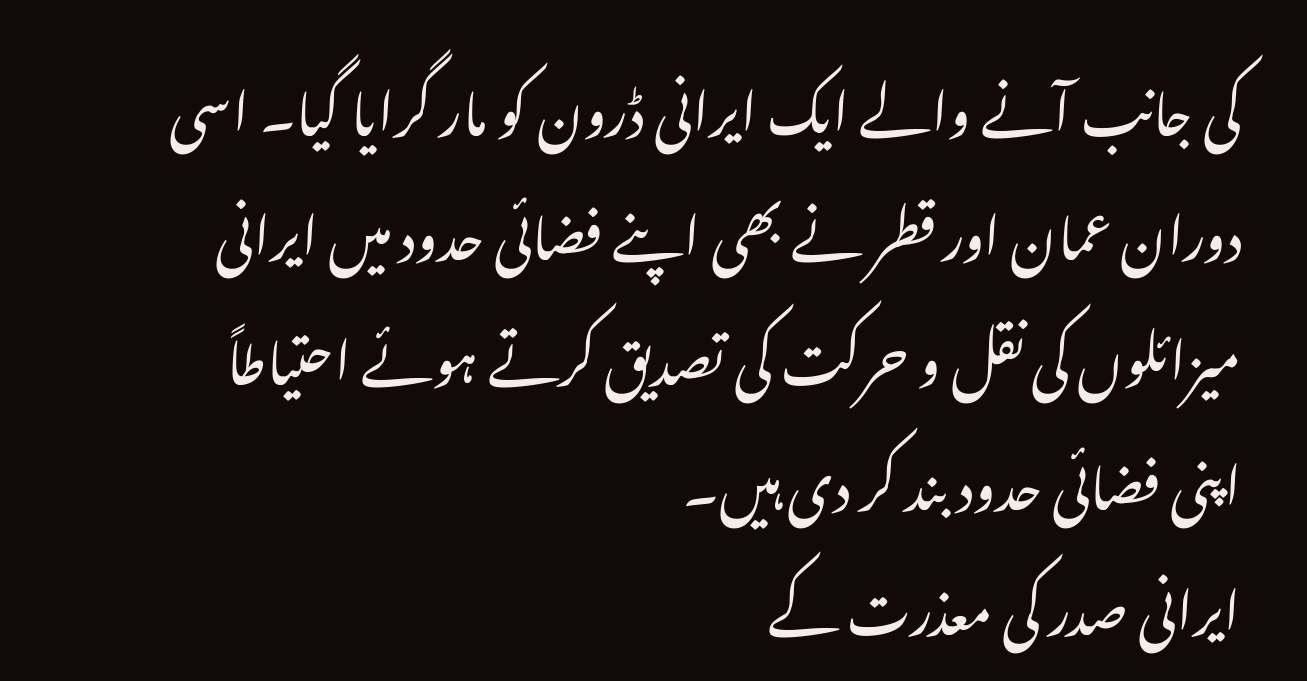کی جانب آنے والے ایک ایرانی ڈرون کو مار گرایا گیا۔ اسی دوران عمان اور قطر نے بھی اپنے فضائی حدود میں ایرانی میزائلوں کی نقل و حرکت کی تصدیق کرتے ہوئے احتیاطاً اپنی فضائی حدود بند کر دی ہیں۔
ایرانی صدر کی معذرت کے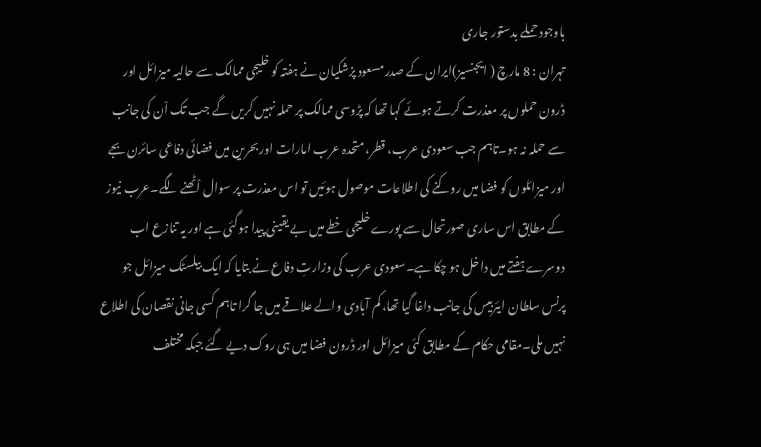باوجود حملے بدستور جاری
تہران : 8 مارچ ( ایجنسیز)ایران کے صدر مسعود پزشکیان نے ہفتہ کو خلیجی ممالک سے حالیہ میزائل اور ڈرون حملوں پر معذرت کرتے ہوئے کہا تھا کہ پڑوسی ممالک پر حملہ نہیں کریں گے جب تک اْن کی جانب سے حملہ نہ ہو۔تاہم جب سعودی عرب، قطر، متحدہ عرب امارات اور بحرین میں فضائی دفاعی سائرن بجے اور میزائلوں کو فضا میں روکنے کی اطلاعات موصول ہوئیں تو اس معذرت پر سوال اْٹھنے لگے۔عرب نیوز کے مطابق اس ساری صورتحال سے پورے خلیجی خطے میں بے یقینی پیدا ہوگئی ہے اور یہ تنازع اب دوسرے ہفتے میں داخل ہو چکا ہے۔سعودی عرب کی وزارتِ دفاع نے بتایا کہ ایک بیلسٹک میزائل جو پرنس سلطان ایئربیس کی جانب داغا گیا تھا، کم آبادی والے علاقے میں جا گرا تاہم کسی جانی نقصان کی اطلاع نہیں ملی۔مقامی حکام کے مطابق کئی میزائل اور ڈرون فضا میں ہی روک دیے گئے جبکہ مختلف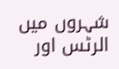شہروں میں الرٹس اور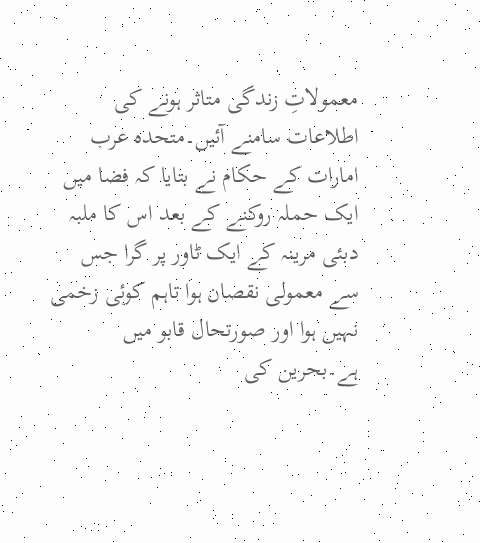معمولاتِ زندگی متاثر ہونے کی اطلاعات سامنے آئیں۔متحدہ عرب امارات کے حکام نے بتایا کہ فضا میں ایک حملہ روکنے کے بعد اس کا ملبہ دبئی مرینہ کے ایک ٹاور پر گرا جس سے معمولی نقصان ہوا تاہم کوئی زخمی نہیں ہوا اور صورتحال قابو میں ہے۔بحرین کی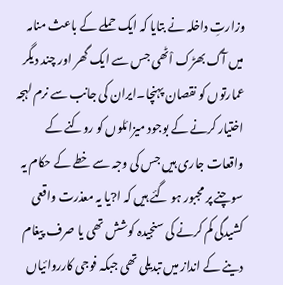وزارتِ داخلہ نے بتایا کہ ایک حملے کے باعث منامہ میں آگ بھڑک اْٹھی جس سے ایک گھر اور چند دیگر عمارتوں کو نقصان پہنچا۔ایران کی جانب سے نرم لہجہ اختیار کرنے کے بوجود میزائلوں کو روکنے کے واقعات جاری ہیں جس کی وجہ سے خطے کے حکام یہ سوچنے پر مجبور ہو گئے ہیں کہ ا?یا یہ معذرت واقعی کشیدگی کم کرنے کی سنجیدہ کوشش تھی یا صرف پیغام دینے کے انداز میں تبدیلی تھی جبکہ فوجی کارروائیاں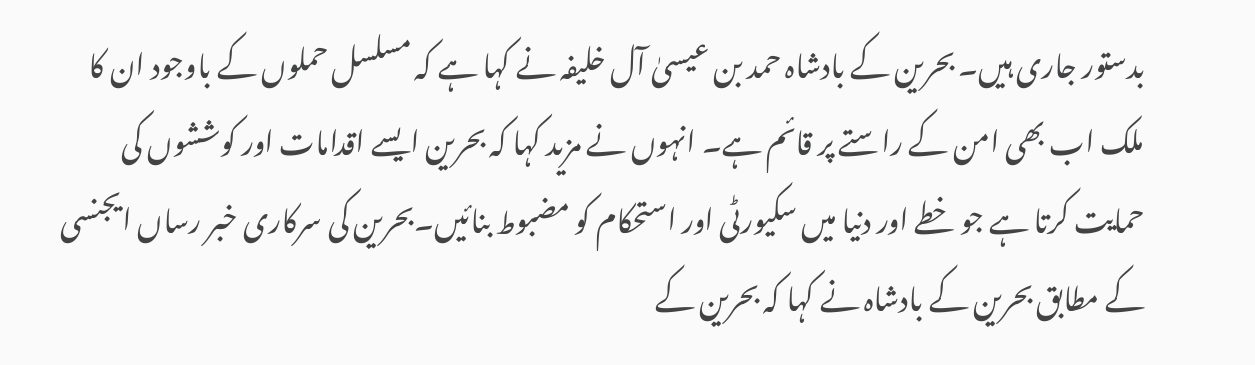بدستور جاری ہیں۔ بحرین کے بادشاہ حمد بن عیسیٰ آل خلیفہ نے کہا ہے کہ مسلسل حملوں کے باوجود ان کا ملک اب بھی امن کے راستے پر قائم ہے۔ انہوں نے مزید کہا کہ بحرین ایسے اقدامات اور کوششوں کی حمایت کرتا ہے جو خطے اور دنیا میں سکیورٹی اور استحکام کو مضبوط بنائیں۔بحرین کی سرکاری خبر رساں ایجنسی کے مطابق بحرین کے بادشاہ نے کہا کہ بحرین کے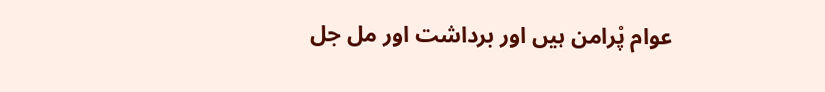عوام پْرامن ہیں اور برداشت اور مل جل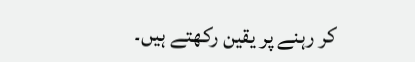کر رہنے پر یقین رکھتے ہیں۔